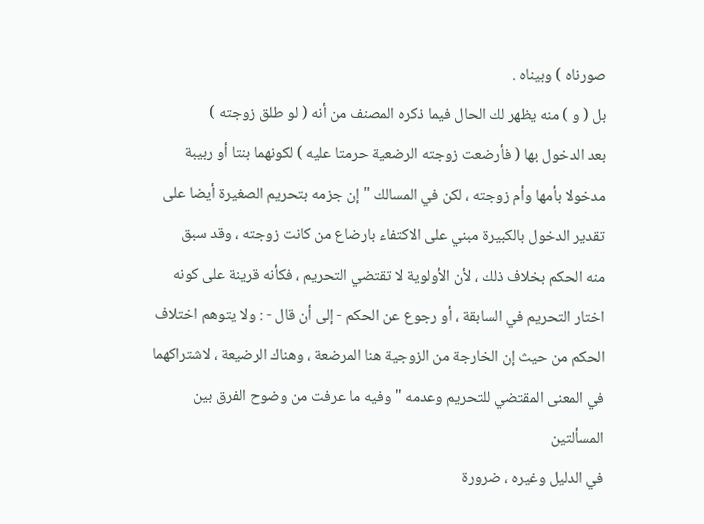صورناه ) وبيناه .
بل ( و ) منه يظهر لك الحال فيما ذكره المصنف من أنه ( لو طلق زوجته )
بعد الدخول بها ( فأرضعت زوجته الرضعية حرمتا عليه ) لكونهما بنتا أو ربيبة
مدخولا بأمها وأم زوجته ، لكن في المسالك " إن جزمه بتحريم الصغيرة أيضا على
تقدير الدخول بالكبيرة مبني على الاكتفاء بارضاع من كانت زوجته ، وقد سبق
منه الحكم بخلاف ذلك ، لأن الأولوية لا تقتضي التحريم ، فكأنه قرينة على كونه
اختار التحريم في السابقة ، أو رجوع عن الحكم - إلى أن قال - : ولا يتوهم اختلاف
الحكم من حيث إن الخارجة من الزوجية هنا المرضعة ، وهناك الرضيعة ، لاشتراكهما
في المعنى المقتضي للتحريم وعدمه " وفيه ما عرفت من وضوح الفرق بين المسألتين
في الدليل وغيره ، ضرورة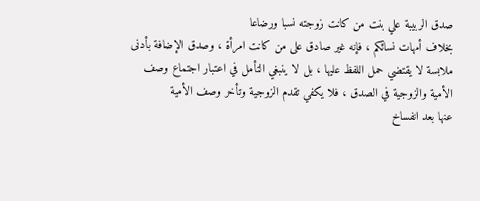صدق الربيبة علي بنت من كانت زوجته نسبا ورضاعا
بخلاف أمهات نسائكم ، فإنه غير صادق على من كانت امرأة ، وصدق الإضافة بأدنى
ملابسة لا يقتضي حمل اللفظ عليها ، بل لا ينبغي التأمل في اعتبار اجتماع وصف
الأمية والزوجية في الصدق ، فلا يكفي تقدم الزوجية وتأخر وصف الأمية
عنها بعد انفساخ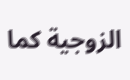الزوجية كما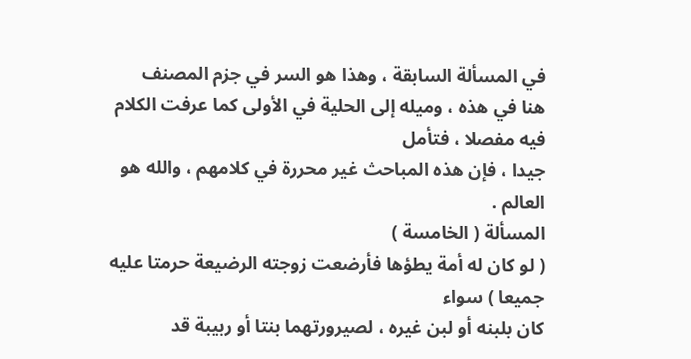في المسألة السابقة ، وهذا هو السر في جزم المصنف
هنا في هذه ، وميله إلى الحلية في الأولى كما عرفت الكلام فيه مفصلا ، فتأمل
جيدا ، فإن هذه المباحث غير محررة في كلامهم ، والله هو العالم .
المسألة ( الخامسة )
( لو كان له أمة يطؤها فأرضعت زوجته الرضيعة حرمتا عليه جميعا ) سواء
كان بلبنه أو لبن غيره ، لصيرورتهما بنتا أو ربيبة قد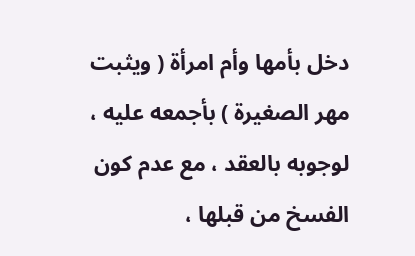دخل بأمها وأم امرأة ( ويثبت
مهر الصغيرة ) بأجمعه عليه ، لوجوبه بالعقد ، مع عدم كون الفسخ من قبلها ،